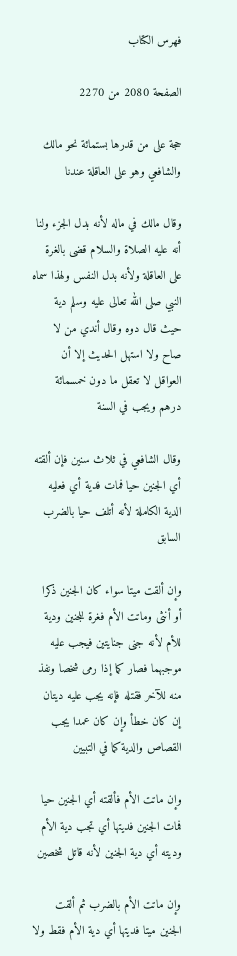فهرس الكتاب

الصفحة 2080 من 2270

حجة على من قدرها بستمائة نحو مالك والشافعي وهو على العاقلة عندنا

وقال مالك في ماله لأنه بدل الجزء ولنا أنه عليه الصلاة والسلام قضى بالغرة على العاقلة ولأنه بدل النفس ولهذا سماه النبي صلى الله تعالى عليه وسلم دية حيث قال دوه وقال أندي من لا صاح ولا استهل الحديث إلا أن العواقل لا تعقل ما دون خمسمائة درهم ويجب في السنة

وقال الشافعي في ثلاث سنين فإن ألقته أي الجنين حيا فمات فدية أي فعليه الدية الكاملة لأنه أتلف حيا بالضرب السابق

وإن ألقت ميتا سواء كان الجنين ذكرا أو أنثى وماتت الأم فغرة للجنين ودية للأم لأنه جنى جنايتين فيجب عليه موجبهما فصار كما إذا رمى شخصا ونفذ منه للآخر فقتله فإنه يجب عليه ديتان إن كان خطأ وإن كان عمدا يجب القصاص والدية كما في التبيين

وإن ماتت الأم فألقته أي الجنين حيا فمات الجنين فديتها أي تجب دية الأم وديته أي دية الجنين لأنه قاتل شخصين

وإن ماتت الأم بالضرب ثم ألقت الجنين ميتا فديتها أي دية الأم فقط ولا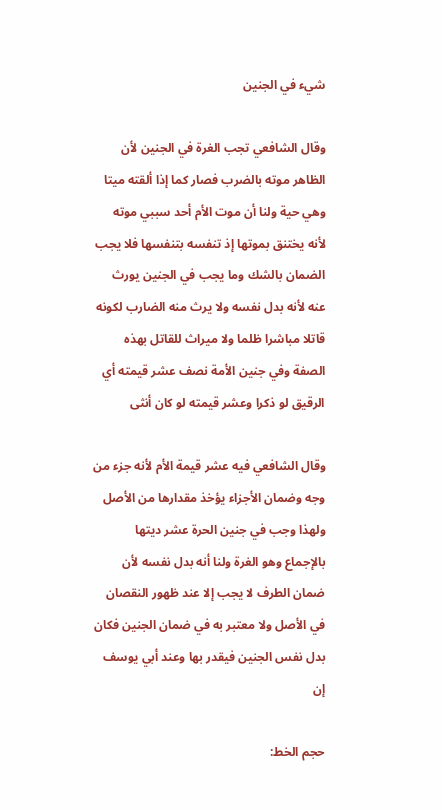شيء في الجنين

وقال الشافعي تجب الغرة في الجنين لأن الظاهر موته بالضرب فصار كما إذا ألقته ميتا وهي حية ولنا أن موت الأم أحد سببي موته لأنه يختنق بموتها إذ تنفسه بتنفسها فلا يجب الضمان بالشك وما يجب في الجنين يورث عنه لأنه بدل نفسه ولا يرث منه الضارب لكونه قاتلا مباشرا ظلما ولا ميراث للقاتل بهذه الصفة وفي جنين الأمة نصف عشر قيمته أي الرقيق لو ذكرا وعشر قيمته لو كان أنثى

وقال الشافعي فيه عشر قيمة الأم لأنه جزء من وجه وضمان الأجزاء يؤخذ مقدارها من الأصل ولهذا وجب في جنين الحرة عشر ديتها بالإجماع وهو الغرة ولنا أنه بدل نفسه لأن ضمان الطرف لا يجب إلا عند ظهور النقصان في الأصل ولا معتبر به في ضمان الجنين فكان بدل نفس الجنين فيقدر بها وعند أبي يوسف إن

حجم الخط: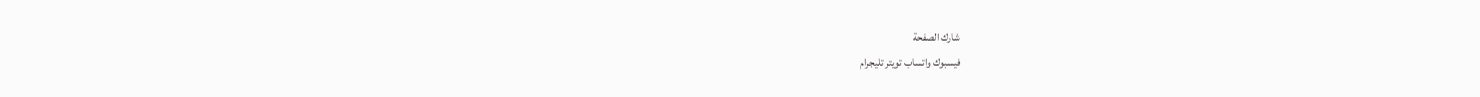شارك الصفحة
فيسبوك واتساب تويتر تليجرام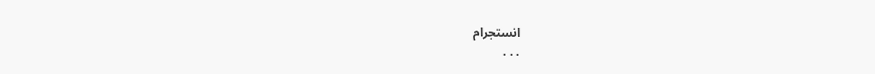انستجرام
. . .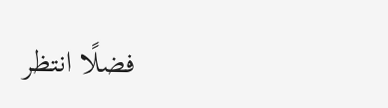فضلًا انتظر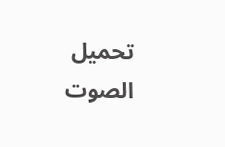تحميل الصوت